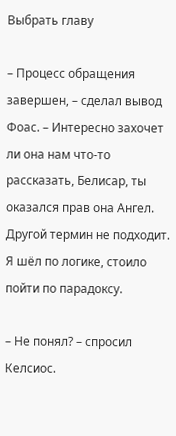Выбрать главу

– Процесс обращения завершен, – сделал вывод Фоас. – Интересно захочет ли она нам что-то рассказать, Белисар, ты оказался прав она Ангел. Другой термин не подходит. Я шёл по логике, стоило пойти по парадоксу.

– Не понял? – спросил Келсиос.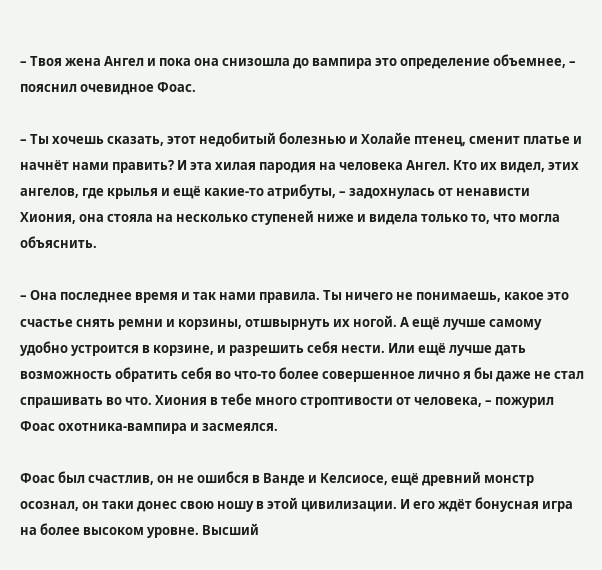– Твоя жена Ангел и пока она снизошла до вампира это определение объемнее, – пояснил очевидное Фоас.

– Ты хочешь сказать, этот недобитый болезнью и Холайе птенец, сменит платье и начнёт нами править? И эта хилая пародия на человека Ангел. Кто их видел, этих ангелов, где крылья и ещё какие-то атрибуты, – задохнулась от ненависти Хиония, она стояла на несколько ступеней ниже и видела только то, что могла объяснить.

– Она последнее время и так нами правила. Ты ничего не понимаешь, какое это счастье снять ремни и корзины, отшвырнуть их ногой. А ещё лучше самому удобно устроится в корзине, и разрешить себя нести. Или ещё лучше дать возможность обратить себя во что-то более совершенное лично я бы даже не стал спрашивать во что. Хиония в тебе много строптивости от человека, – пожурил Фоас охотника-вампира и засмеялся.

Фоас был счастлив, он не ошибся в Ванде и Келсиосе, ещё древний монстр осознал, он таки донес свою ношу в этой цивилизации. И его ждёт бонусная игра на более высоком уровне. Высший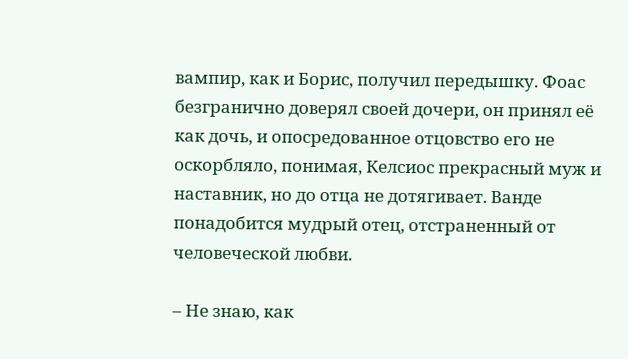вампир, как и Борис, получил передышку. Фоас безгранично доверял своей дочери, он принял её как дочь, и опосредованное отцовство его не оскорбляло, понимая, Келсиос прекрасный муж и наставник, но до отца не дотягивает. Ванде понадобится мудрый отец, отстраненный от человеческой любви.

– Не знаю, как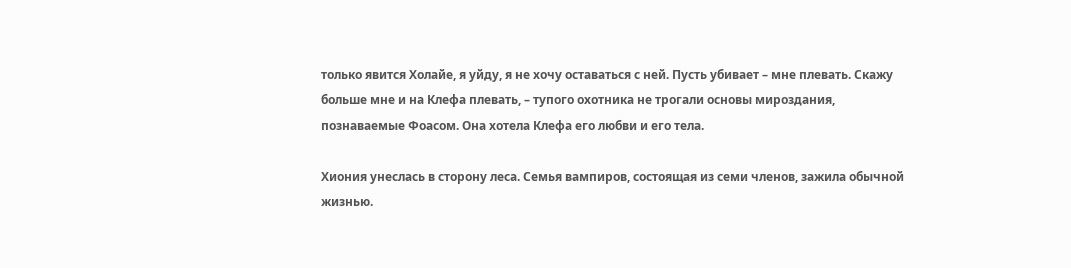только явится Холайе, я уйду, я не хочу оставаться с ней. Пусть убивает – мне плевать. Скажу больше мне и на Клефа плевать, – тупого охотника не трогали основы мироздания, познаваемые Фоасом. Она хотела Клефа его любви и его тела.

Хиония унеслась в сторону леса. Семья вампиров, состоящая из семи членов, зажила обычной жизнью.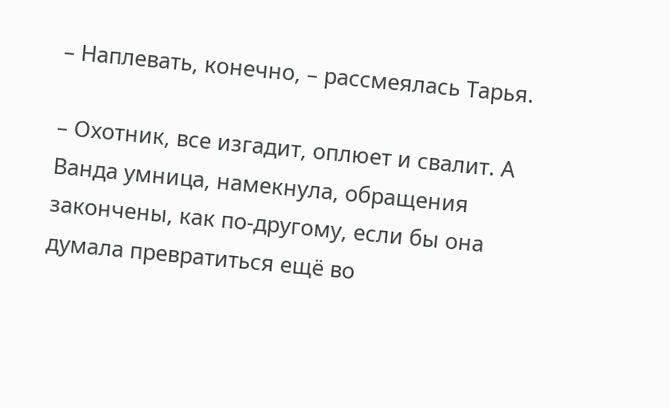– Наплевать, конечно, – рассмеялась Тарья.

– Охотник, все изгадит, оплюет и свалит. А Ванда умница, намекнула, обращения закончены, как по-другому, если бы она думала превратиться ещё во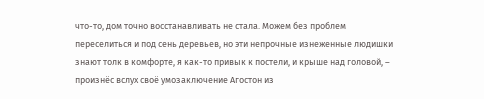что-то, дом точно восстанавливать не стала. Можем без проблем переселиться и под сень деревьев, но эти непрочные изнеженные людишки знают толк в комфорте, я как-то привык к постели, и крыше над головой, – произнёс вслух своё умозаключение Агостон из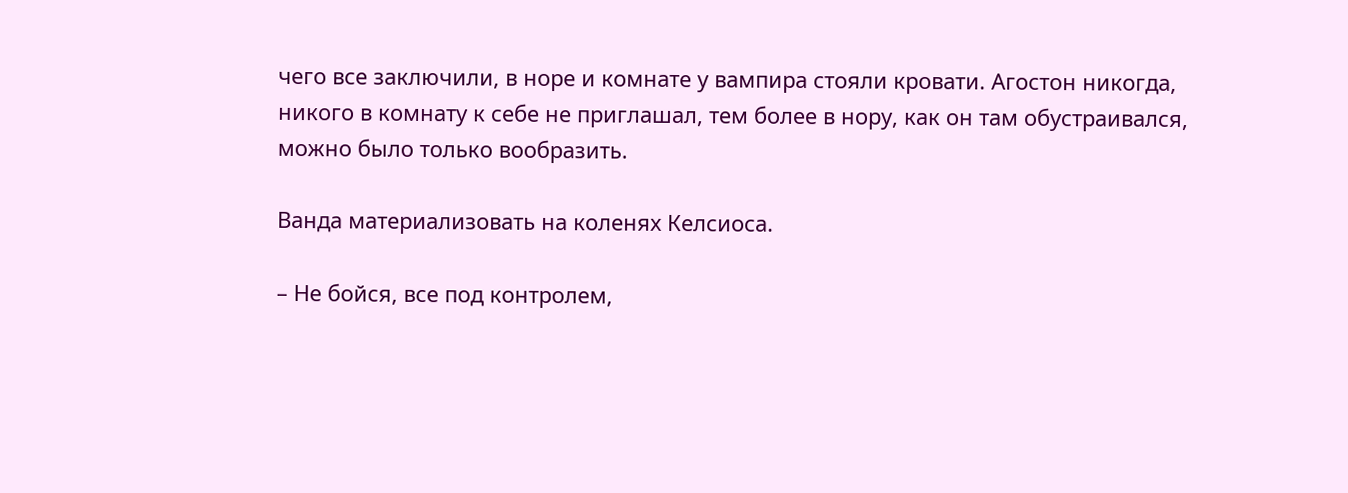чего все заключили, в норе и комнате у вампира стояли кровати. Агостон никогда, никого в комнату к себе не приглашал, тем более в нору, как он там обустраивался, можно было только вообразить.

Ванда материализовать на коленях Келсиоса.

– Не бойся, все под контролем,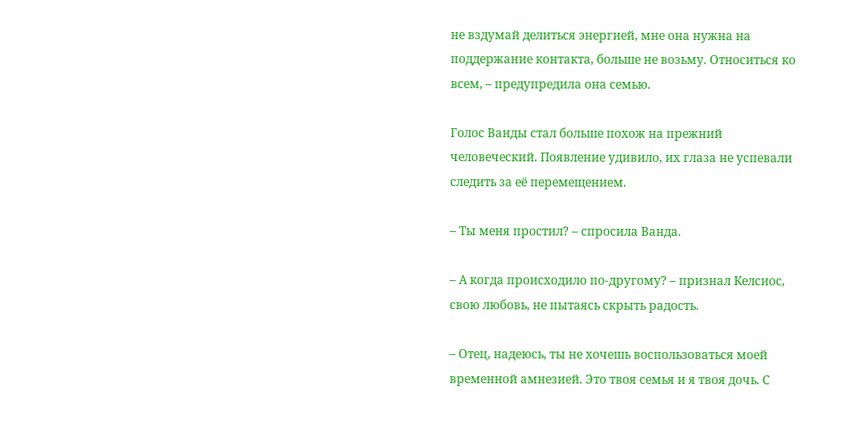не вздумай делиться энергией, мне она нужна на поддержание контакта, больше не возьму. Относиться ко всем, – предупредила она семью.

Голос Ванды стал больше похож на прежний человеческий. Появление удивило, их глаза не успевали следить за её перемещением.

– Ты меня простил? – спросила Ванда.

– А когда происходило по-другому? – признал Келсиос, свою любовь, не пытаясь скрыть радость.

– Отец, надеюсь, ты не хочешь воспользоваться моей временной амнезией. Это твоя семья и я твоя дочь. С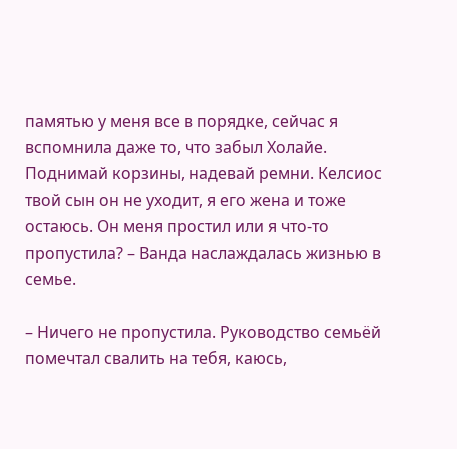памятью у меня все в порядке, сейчас я вспомнила даже то, что забыл Холайе. Поднимай корзины, надевай ремни. Келсиос твой сын он не уходит, я его жена и тоже остаюсь. Он меня простил или я что-то пропустила? – Ванда наслаждалась жизнью в семье.

– Ничего не пропустила. Руководство семьёй помечтал свалить на тебя, каюсь,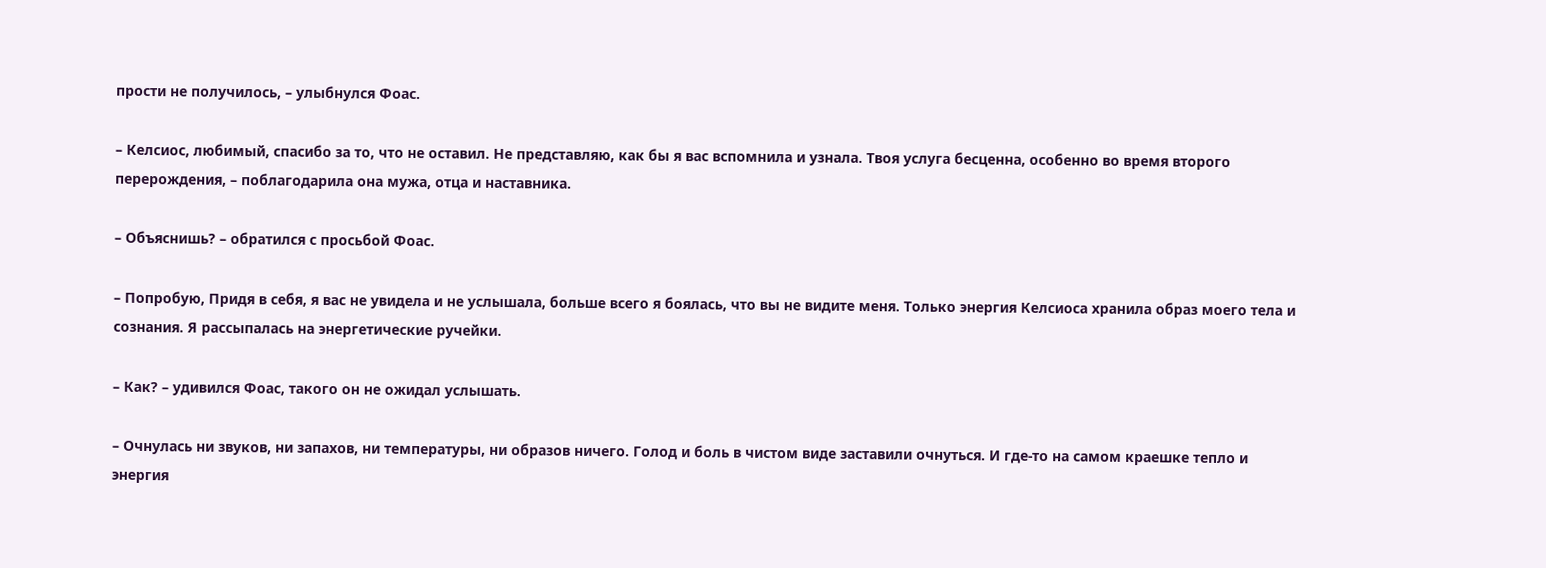прости не получилось, – улыбнулся Фоас.

– Келсиос, любимый, спасибо за то, что не оставил. Не представляю, как бы я вас вспомнила и узнала. Твоя услуга бесценна, особенно во время второго перерождения, – поблагодарила она мужа, отца и наставника.

– Объяснишь? – обратился с просьбой Фоас.

– Попробую, Придя в себя, я вас не увидела и не услышала, больше всего я боялась, что вы не видите меня. Только энергия Келсиоса хранила образ моего тела и сознания. Я рассыпалась на энергетические ручейки.

– Как? – удивился Фоас, такого он не ожидал услышать.

– Очнулась ни звуков, ни запахов, ни температуры, ни образов ничего. Голод и боль в чистом виде заставили очнуться. И где-то на самом краешке тепло и энергия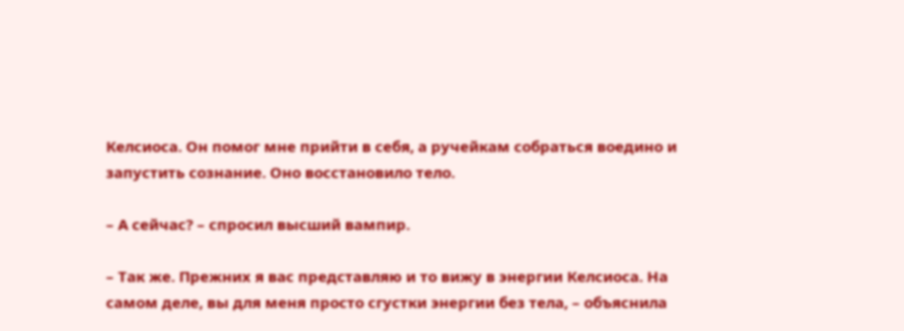Келсиоса. Он помог мне прийти в себя, а ручейкам собраться воедино и запустить сознание. Оно восстановило тело.

– А сейчас? – спросил высший вампир.

– Так же. Прежних я вас представляю и то вижу в энергии Келсиоса. На самом деле, вы для меня просто сгустки энергии без тела, – объяснила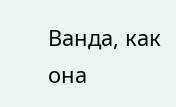Ванда, как она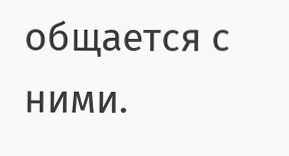общается с ними.